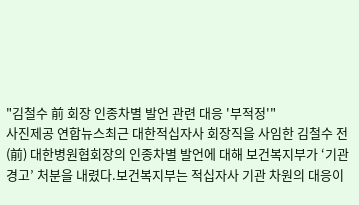"김철수 前 회장 인종차별 발언 관련 대응 '부적정'"
사진제공 연합뉴스최근 대한적십자사 회장직을 사임한 김철수 전(前) 대한병원협회장의 인종차별 발언에 대해 보건복지부가 ‘기관경고’ 처분을 내렸다.보건복지부는 적십자사 기관 차원의 대응이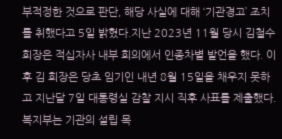부적정한 것으로 판단, 해당 사실에 대해 ‘기관경고’ 조치를 취했다고 5일 밝혔다.지난 2023년 11월 당시 김철수 회장은 적십자사 내부 회의에서 인종차별 발언을 했다. 이후 김 회장은 당초 임기인 내년 8월 15일을 채우지 못하고 지난달 7일 대통령실 감찰 지시 직후 사표를 제출했다.복지부는 기관의 설립 목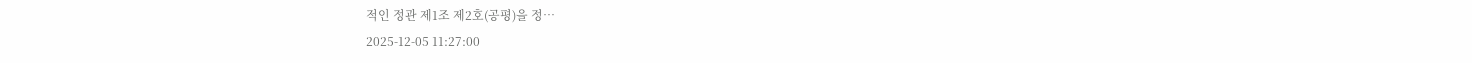적인 정관 제1조 제2호(공평)을 정…
2025-12-05 11:27:00